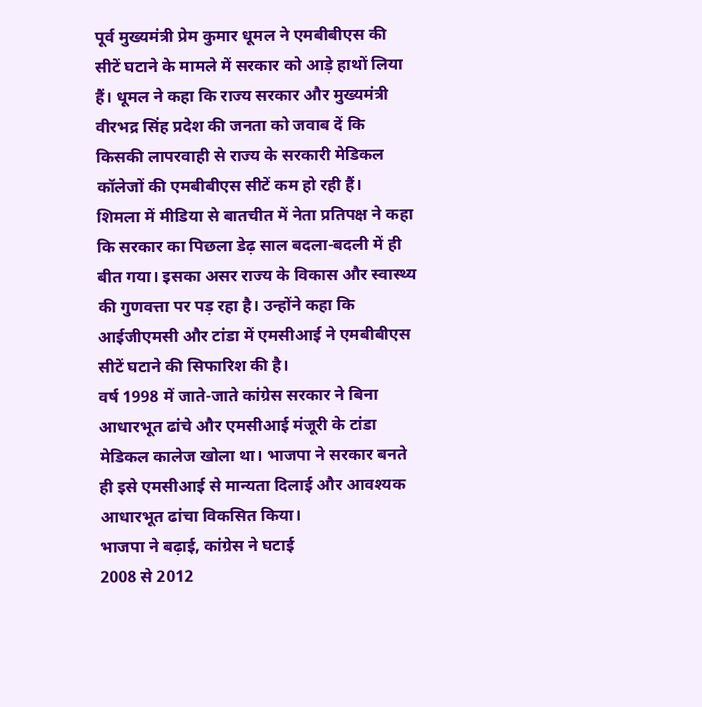पूर्व मुख्यमंत्री प्रेम कुमार धूमल ने एमबीबीएस की सीटें घटाने के मामले में सरकार को आड़े हाथों लिया हैं। धूमल ने कहा कि राज्य सरकार और मुख्यमंत्री वीरभद्र सिंह प्रदेश की जनता को जवाब दें कि किसकी लापरवाही से राज्य के सरकारी मेडिकल कॉलेजों की एमबीबीएस सीटें कम हो रही हैं।
शिमला में मीडिया से बातचीत में नेता प्रतिपक्ष ने कहा कि सरकार का पिछला डेढ़ साल बदला-बदली में ही बीत गया। इसका असर राज्य के विकास और स्वास्थ्य की गुणवत्ता पर पड़ रहा है। उन्होंने कहा कि आईजीएमसी और टांडा में एमसीआई ने एमबीबीएस सीटें घटाने की सिफारिश की है।
वर्ष 1998 में जाते-जाते कांग्रेस सरकार ने बिना आधारभूत ढांचे और एमसीआई मंजूरी के टांडा मेडिकल कालेज खोला था। भाजपा ने सरकार बनते ही इसे एमसीआई से मान्यता दिलाई और आवश्यक आधारभूत ढांचा विकसित किया।
भाजपा ने बढ़ाई, कांग्रेस ने घटाई
2008 से 2012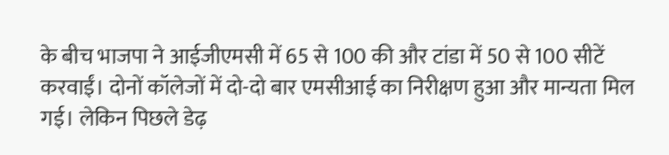के बीच भाजपा ने आईजीएमसी में 65 से 100 की और टांडा में 50 से 100 सीटें करवाईं। दोनों कॉलेजों में दो-दो बार एमसीआई का निरीक्षण हुआ और मान्यता मिल गई। लेकिन पिछले डेढ़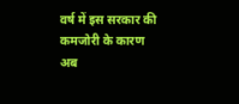वर्ष में इस सरकार की कमजोरी के कारण अब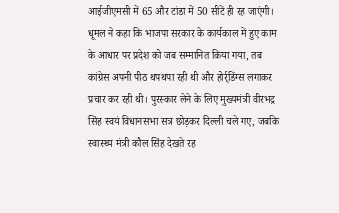आईजीएमसी में 65 और टांडा में 50 सीटें ही रह जाएंगी।
धूमल ने कहा कि भाजपा सरकार के कार्यकाल में हुए काम के आधार पर प्रदेश को जब सम्मानित किया गया, तब कांग्रेस अपनी पीठ थपथपा रही थी और होर्र्डिंग्स लगाकर प्रचार कर रही थी। पुरस्कार लेने के लिए मुख्यमंत्री वीरभद्र सिंह स्वयं विधानसभा सत्र छोड़कर दिल्ली चले गए, जबकि स्वास्थ्य मंत्री कौल सिंह देखते रह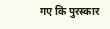गए कि पुरस्कार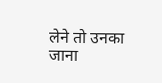लेने तो उनका जाना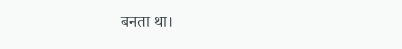बनता था।